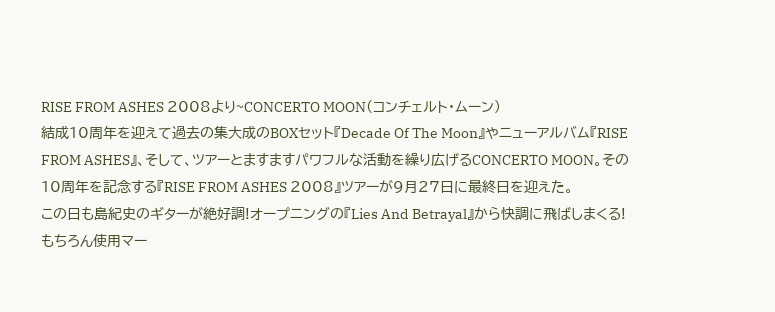RISE FROM ASHES 2008より~CONCERTO MOON(コンチェルト・ムーン)
結成10周年を迎えて過去の集大成のBOXセット『Decade Of The Moon』やニューアルバム『RISE FROM ASHES』、そして、ツアーとますますパワフルな活動を繰り広げるCONCERTO MOON。その10周年を記念する『RISE FROM ASHES 2008』ツアーが9月27日に最終日を迎えた。
この日も島紀史のギターが絶好調!オープニングの『Lies And Betrayal』から快調に飛ばしまくる!
もちろん使用マー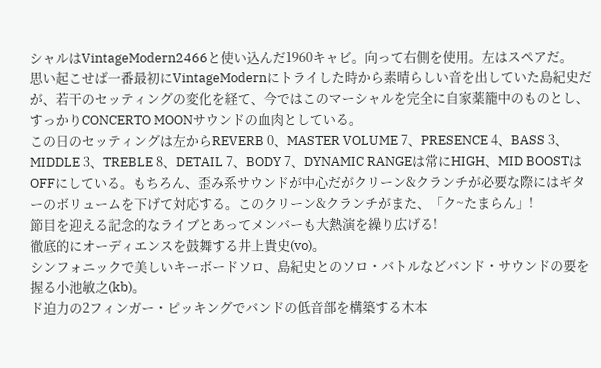シャルはVintageModern2466と使い込んだ1960キャビ。向って右側を使用。左はスペアだ。
思い起こせば一番最初にVintageModernにトライした時から素晴らしい音を出していた島紀史だが、若干のセッティングの変化を経て、今ではこのマーシャルを完全に自家薬籠中のものとし、すっかりCONCERTO MOONサウンドの血肉としている。
この日のセッティングは左からREVERB 0、MASTER VOLUME 7、PRESENCE 4、BASS 3、MIDDLE 3、TREBLE 8、DETAIL 7、BODY 7、DYNAMIC RANGEは常にHIGH、MID BOOSTはOFFにしている。もちろん、歪み系サウンドが中心だがクリーン&クランチが必要な際にはギターのボリュームを下げて対応する。このクリーン&クランチがまた、「ク~たまらん」!
節目を迎える記念的なライブとあってメンバーも大熱演を繰り広げる!
徹底的にオーディエンスを鼓舞する井上貴史(vo)。
シンフォニックで美しいキーボードソロ、島紀史とのソロ・バトルなどバンド・サウンドの要を握る小池敏之(kb)。
ド迫力の2フィンガー・ピッキングでバンドの低音部を構築する木本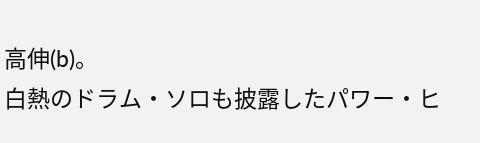高伸(b)。
白熱のドラム・ソロも披露したパワー・ヒ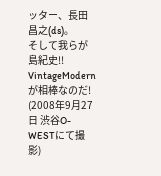ッター、長田昌之(ds)。
そして我らが島紀史!!
VintageModernが相棒なのだ!
(2008年9月27日 渋谷O-WESTにて撮影)